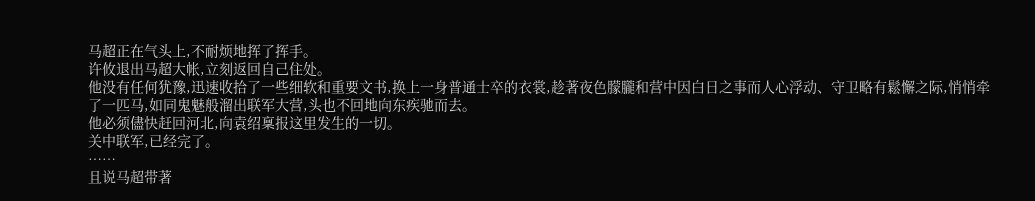马超正在气头上,不耐烦地挥了挥手。
许攸退出马超大帐,立刻返回自己住处。
他没有任何犹豫,迅速收拾了一些细软和重要文书,换上一身普通士卒的衣裳,趁著夜色朦朧和营中因白日之事而人心浮动、守卫略有鬆懈之际,悄悄牵了一匹马,如同鬼魅般溜出联军大营,头也不回地向东疾驰而去。
他必须儘快赶回河北,向袁绍稟报这里发生的一切。
关中联军,已经完了。
……
且说马超带著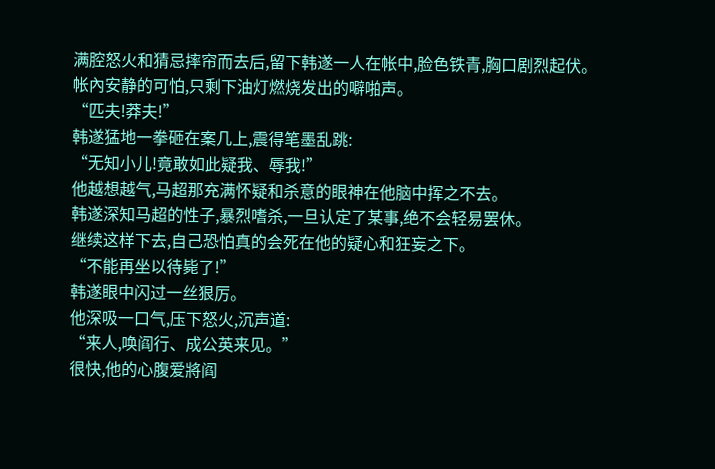满腔怒火和猜忌摔帘而去后,留下韩遂一人在帐中,脸色铁青,胸口剧烈起伏。
帐內安静的可怕,只剩下油灯燃烧发出的噼啪声。
“匹夫!莽夫!”
韩遂猛地一拳砸在案几上,震得笔墨乱跳:
“无知小儿!竟敢如此疑我、辱我!”
他越想越气,马超那充满怀疑和杀意的眼神在他脑中挥之不去。
韩遂深知马超的性子,暴烈嗜杀,一旦认定了某事,绝不会轻易罢休。
继续这样下去,自己恐怕真的会死在他的疑心和狂妄之下。
“不能再坐以待毙了!”
韩遂眼中闪过一丝狠厉。
他深吸一口气,压下怒火,沉声道:
“来人,唤阎行、成公英来见。”
很快,他的心腹爱將阎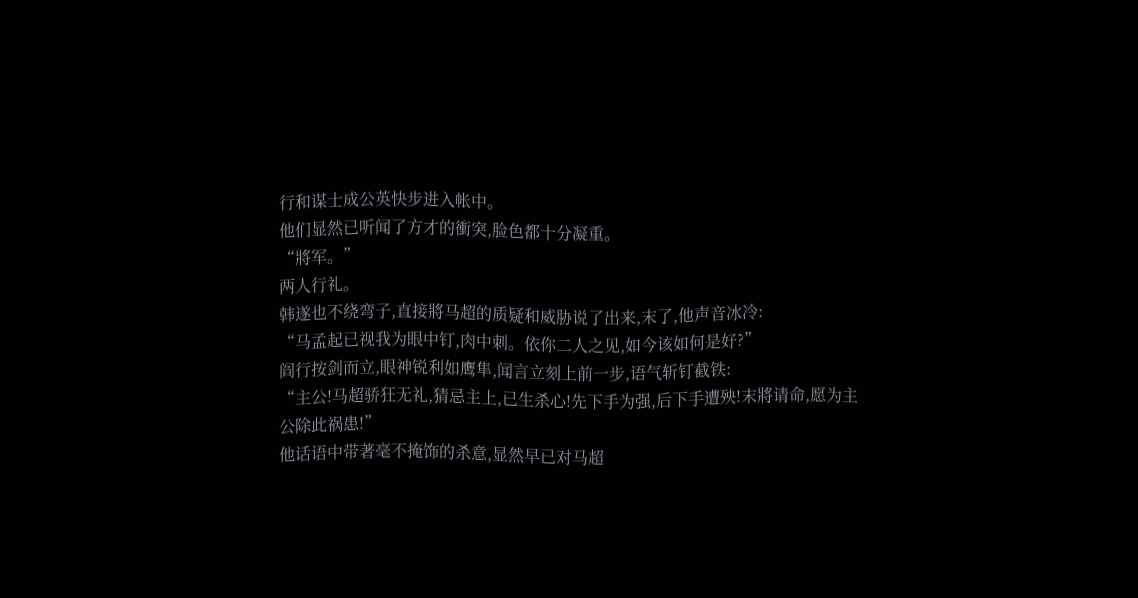行和谋士成公英快步进入帐中。
他们显然已听闻了方才的衝突,脸色都十分凝重。
“將军。”
两人行礼。
韩遂也不绕弯子,直接將马超的质疑和威胁说了出来,末了,他声音冰冷:
“马孟起已视我为眼中钉,肉中刺。依你二人之见,如今该如何是好?”
阎行按剑而立,眼神锐利如鹰隼,闻言立刻上前一步,语气斩钉截铁:
“主公!马超骄狂无礼,猜忌主上,已生杀心!先下手为强,后下手遭殃!末將请命,愿为主公除此祸患!”
他话语中带著毫不掩饰的杀意,显然早已对马超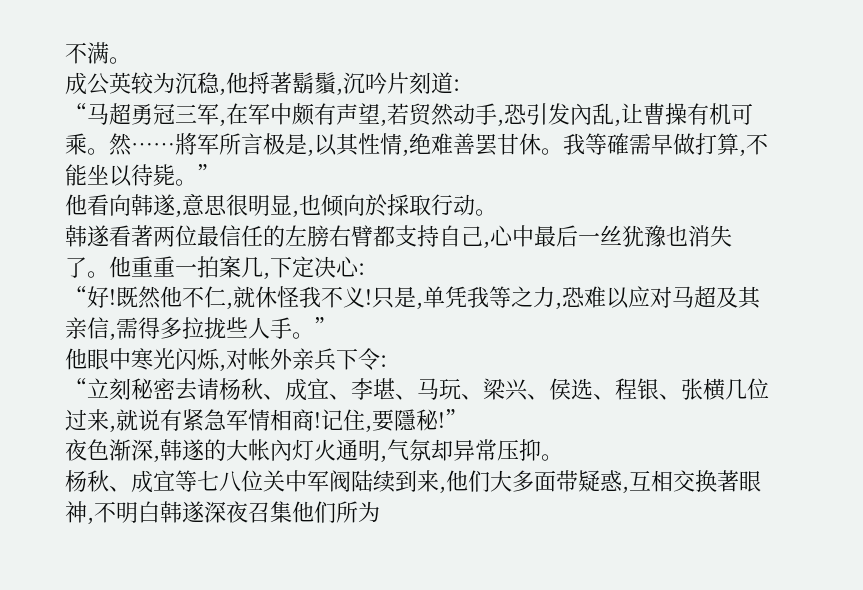不满。
成公英较为沉稳,他捋著鬍鬚,沉吟片刻道:
“马超勇冠三军,在军中颇有声望,若贸然动手,恐引发內乱,让曹操有机可乘。然……將军所言极是,以其性情,绝难善罢甘休。我等確需早做打算,不能坐以待毙。”
他看向韩遂,意思很明显,也倾向於採取行动。
韩遂看著两位最信任的左膀右臂都支持自己,心中最后一丝犹豫也消失了。他重重一拍案几,下定决心:
“好!既然他不仁,就休怪我不义!只是,单凭我等之力,恐难以应对马超及其亲信,需得多拉拢些人手。”
他眼中寒光闪烁,对帐外亲兵下令:
“立刻秘密去请杨秋、成宜、李堪、马玩、梁兴、侯选、程银、张横几位过来,就说有紧急军情相商!记住,要隱秘!”
夜色渐深,韩遂的大帐內灯火通明,气氛却异常压抑。
杨秋、成宜等七八位关中军阀陆续到来,他们大多面带疑惑,互相交换著眼神,不明白韩遂深夜召集他们所为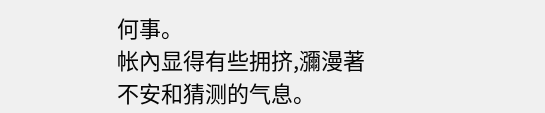何事。
帐內显得有些拥挤,瀰漫著不安和猜测的气息。